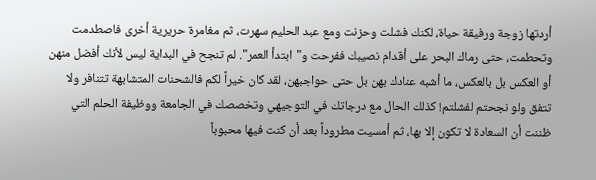أردتها زوجة ورفيقة حياة، لكنك فشلت وحزنت ومع عبد الحليم سهرت، ثم مغامرة حريرية أخرى فاصطدمت وتحطمت، حتى رماك البحر على أقدام نصيبك ففرحت و"ابتدأ العمر". لم تنجح في البداية ليس لأنك أفضل منهن أو العكس بل بالعكس، ما أشبه عنادك بهن بل حتى حواجبهن، لقد كان خيراً لكم فالشحنات المتشابهة تتنافر ولا تتفق ولو نجحتم لفشلتم! كذلك الحال مع درجاتك في التوجيهي وتخصصك في الجامعة ووظيفة الحلم التي ظننت أن السعادة لا تكون إلا بها، ثم أمسيت مطروداً بعد أن كنت فيها محبوباً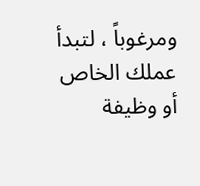ومرغوباً ، لتبدأ عملك الخاص أو وظيفة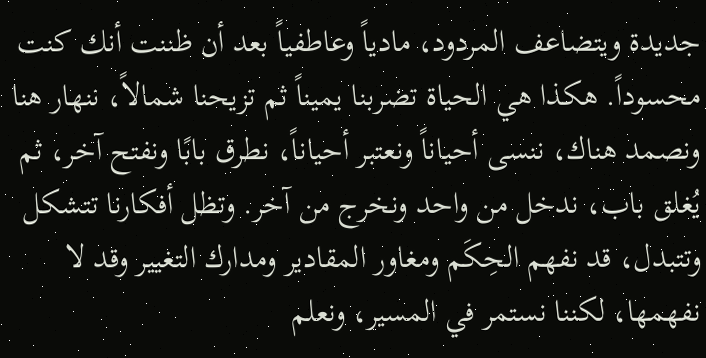جديدة ويتضاعف المردود، مادياً وعاطفياً بعد أن ظننت أنك كنت محسوداً. هكذا هي الحياة تضربنا يميناً ثم تزيحنا شمالاً، ننهار هنا ونصمد هناك، ننسى أحياناً ونعتبر أحياناً، نطرق بابًا ونفتح آخر، ثم يُغلق باب، ندخل من واحد ونخرج من آخر. وتظل أفكارنا تتشكل وتتبدل، قد نفهم الحِكَم ومغاور المقادير ومدارك التغيير وقد لا نفهمها، لكننا نستمر في المسير، ونعلم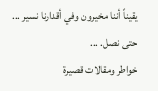يقيناً أننا مخيرون وفي أقدارنا نسير ... حتى نصل. ...
خواطر ومقالات قصيرة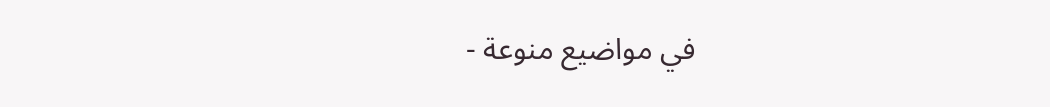في مواضيع منوعة -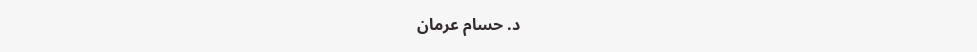د. حسام عرمان